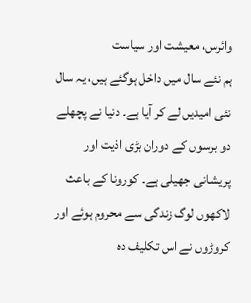وائرس، معیشت اور سیاست
ہم نئے سال میں داخل ہوگئے ہیں، یہ سال نئی امیدیں لے کر آیا ہے۔ دنیا نے پچھلے دو برسوں کے دوران بڑی اذیت اور پریشانی جھیلی ہے۔ کورونا کے باعث لاکھوں لوگ زندگی سے محروم ہوئے اور کروڑوں نے اس تکلیف دہ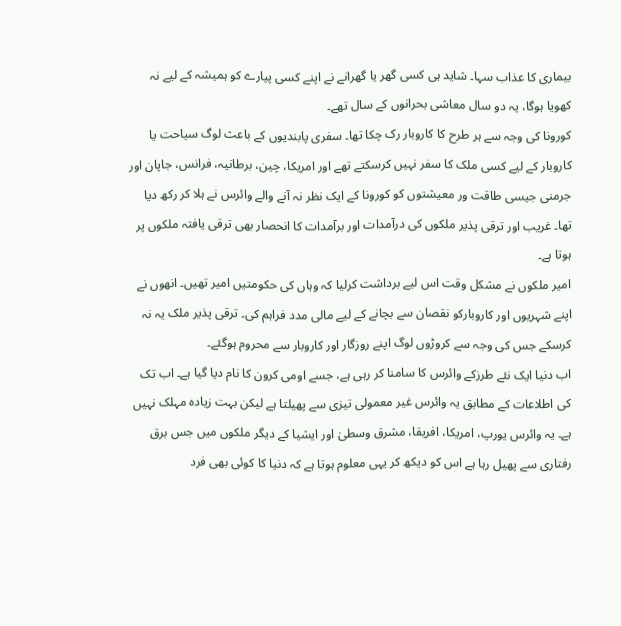بیماری کا عذاب سہا۔ شاید ہی کسی گھر یا گھرانے نے اپنے کسی پیارے کو ہمیشہ کے لیے نہ کھویا ہوگا، یہ دو سال معاشی بحرانوں کے سال تھے۔
کورونا کی وجہ سے ہر طرح کا کاروبار رک چکا تھا۔ سفری پابندیوں کے باعث لوگ سیاحت یا کاروبار کے لیے کسی ملک کا سفر نہیں کرسکتے تھے اور امریکا، چین، برطانیہ، فرانس، جاپان اور جرمنی جیسی طاقت ور معیشتوں کو کورونا کے ایک نظر نہ آنے والے وائرس نے ہلا کر رکھ دیا تھا۔ غریب اور ترقی پذیر ملکوں کی درآمدات اور برآمدات کا انحصار بھی ترقی یافتہ ملکوں پر ہوتا ہے۔
امیر ملکوں نے مشکل وقت اس لیے برداشت کرلیا کہ وہاں کی حکومتیں امیر تھیں۔ انھوں نے اپنے شہریوں اور کاروبارکو نقصان سے بچانے کے لیے مالی مدد فراہم کی۔ ترقی پذیر ملک یہ نہ کرسکے جس کی وجہ سے کروڑوں لوگ اپنے روزگار اور کاروبار سے محروم ہوگئے۔
اب دنیا ایک نئے طرزکے وائرس کا سامنا کر رہی ہے، جسے اومی کرون کا نام دیا گیا ہے۔ اب تک کی اطلاعات کے مطابق یہ وائرس غیر معمولی تیزی سے پھیلتا ہے لیکن بہت زیادہ مہلک نہیں ہے۔ یہ وائرس یورپ، امریکا، افریقا، مشرق وسطیٰ اور ایشیا کے دیگر ملکوں میں جس برق رفتاری سے پھیل رہا ہے اس کو دیکھ کر یہی معلوم ہوتا ہے کہ دنیا کا کوئی بھی فرد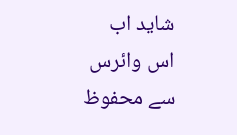شاید اب اس وائرس سے محفوظ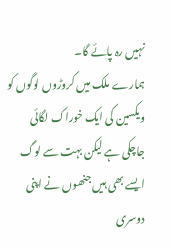نہیں رہ پائے گا۔
ہمارے ملک میں کروڑوں لوگوں کو ویکسین کی ایک خوراک لگائی جاچکی ہے لیکن بہت سے لوگ ایسے بھی ہیں جنھوں نے اپنی دوسری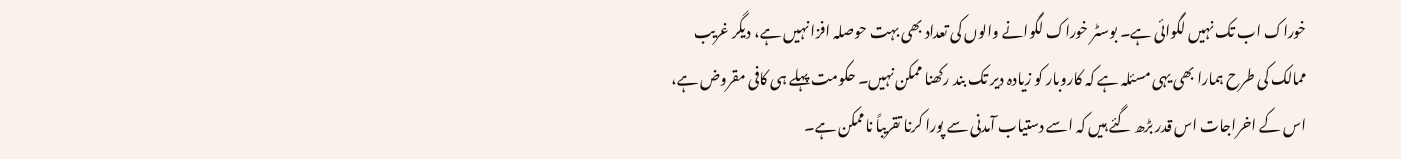خوراک اب تک نہیں لگوائی ہے۔ بوسٹر خوراک لگوانے والوں کی تعداد بھی بہت حوصلہ افزا نہیں ہے، دیگر غریب ممالک کی طرح ہمارا بھی یہی مسئلہ ہے کہ کاروبار کو زیادہ دیر تک بند رکھنا ممکن نہیں۔ حکومت پہلے ہی کافی مقروض ہے، اس کے اخراجات اس قدر بڑھ گئے ہیں کہ اسے دستیاب آمدنی سے پورا کرنا تقریباً ناممکن ہے۔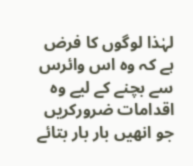لہٰذا لوگوں کا فرض ہے کہ وہ اس وائرس سے بچنے کے لیے وہ اقدامات ضرورکریں جو انھیں بار بار بتائے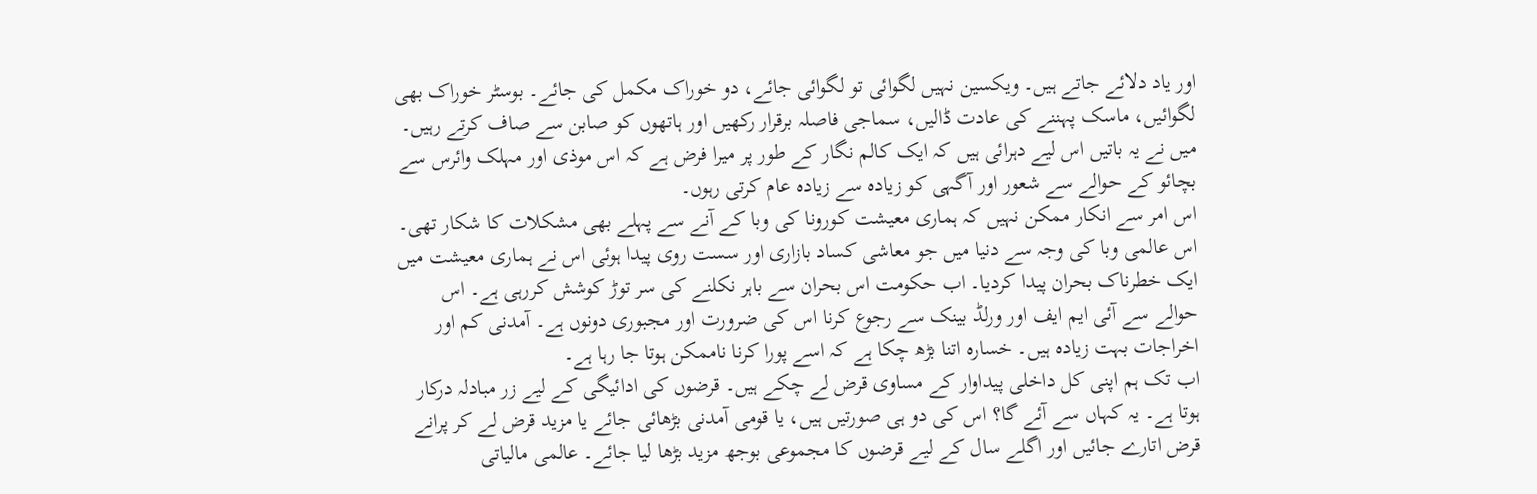اور یاد دلائے جاتے ہیں۔ ویکسین نہیں لگوائی تو لگوائی جائے، دو خوراک مکمل کی جائے۔ بوسٹر خوراک بھی لگوائیں، ماسک پہننے کی عادت ڈالیں، سماجی فاصلہ برقرار رکھیں اور ہاتھوں کو صابن سے صاف کرتے رہیں۔ میں نے یہ باتیں اس لیے دہرائی ہیں کہ ایک کالم نگار کے طور پر میرا فرض ہے کہ اس موذی اور مہلک وائرس سے بچائو کے حوالے سے شعور اور آگہی کو زیادہ سے زیادہ عام کرتی رہوں۔
اس امر سے انکار ممکن نہیں کہ ہماری معیشت کورونا کی وبا کے آنے سے پہلے بھی مشکلات کا شکار تھی۔ اس عالمی وبا کی وجہ سے دنیا میں جو معاشی کساد بازاری اور سست روی پیدا ہوئی اس نے ہماری معیشت میں ایک خطرناک بحران پیدا کردیا۔ اب حکومت اس بحران سے باہر نکلنے کی سر توڑ کوشش کررہی ہے۔ اس حوالے سے آئی ایم ایف اور ورلڈ بینک سے رجوع کرنا اس کی ضرورت اور مجبوری دونوں ہے۔ آمدنی کم اور اخراجات بہت زیادہ ہیں۔ خسارہ اتنا بڑھ چکا ہے کہ اسے پورا کرنا ناممکن ہوتا جا رہا ہے۔
اب تک ہم اپنی کل داخلی پیداوار کے مساوی قرض لے چکے ہیں۔ قرضوں کی ادائیگی کے لیے زر مبادلہ درکار ہوتا ہے۔ یہ کہاں سے آئے گا؟ اس کی دو ہی صورتیں ہیں، یا قومی آمدنی بڑھائی جائے یا مزید قرض لے کر پرانے قرض اتارے جائیں اور اگلے سال کے لیے قرضوں کا مجموعی بوجھ مزید بڑھا لیا جائے۔ عالمی مالیاتی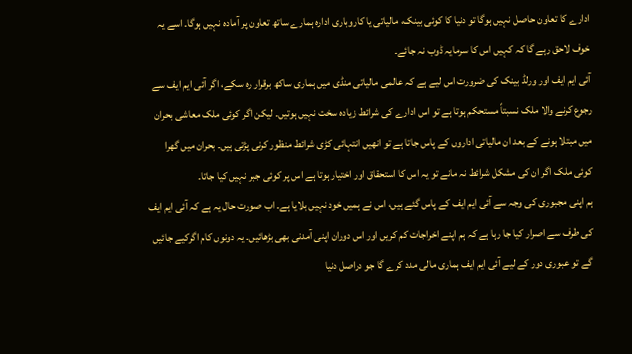ادارے کا تعاون حاصل نہیں ہوگا تو دنیا کا کوئی بینک، مالیاتی یا کاروباری ادارہ ہمارے ساتھ تعاون پر آمادہ نہیں ہوگا۔ اسے یہ خوف لاحق رہے گا کہ کہیں اس کا سرمایہ ڈوب نہ جائے۔
آئی ایم ایف اور ورلڈ بینک کی ضرورت اس لیے ہے کہ عالمی مالیاتی منڈی میں ہماری ساکھ برقرار رہ سکے، اگر آئی ایم ایف سے رجوع کرنے والا ملک نسبتاً مستحکم ہوتا ہے تو اس ادارے کی شرائط زیادہ سخت نہیں ہوتیں۔ لیکن اگر کوئی ملک معاشی بحران میں مبتلا ہونے کے بعد ان مالیاتی اداروں کے پاس جاتا ہے تو انھیں انتہائی کڑی شرائط منظور کرنی پڑتی ہیں۔ بحران میں گھرا کوئی ملک اگر ان کی مشکل شرائط نہ مانے تو یہ اس کا استحقاق اور اختیار ہوتا ہے اس پر کوئی جبر نہیں کیا جاتا۔
ہم اپنی مجبوری کی وجہ سے آئی ایم ایف کے پاس گئے ہیں، اس نے ہمیں خود نہیں بلایا ہے۔ اب صورت حال یہ ہے کہ آئی ایم ایف کی طرف سے اصرار کیا جا رہا ہے کہ ہم اپنے اخراجات کم کریں اور اس دوران اپنی آمدنی بھی بڑھائیں۔ یہ دونوں کام اگرکیے جائیں گے تو عبوری دور کے لیے آئی ایم ایف ہماری مالی مدد کرے گا جو دراصل دنیا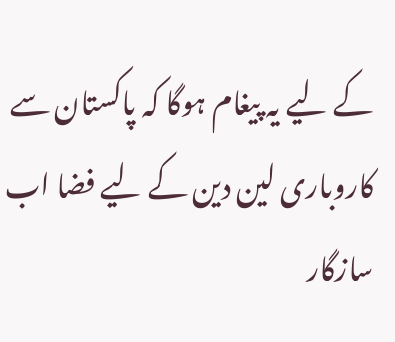کے لیے یہ پیغام ہوگا کہ پاکستان سے کاروباری لین دین کے لیے فضا اب سازگار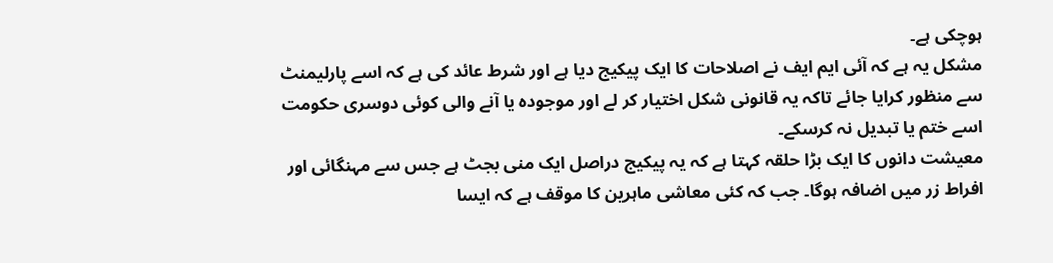ہوچکی ہے۔
مشکل یہ ہے کہ آئی ایم ایف نے اصلاحات کا ایک پیکیج دیا ہے اور شرط عائد کی ہے کہ اسے پارلیمنٹ سے منظور کرایا جائے تاکہ یہ قانونی شکل اختیار کر لے اور موجودہ یا آنے والی کوئی دوسری حکومت اسے ختم یا تبدیل نہ کرسکے۔
معیشت دانوں کا ایک بڑا حلقہ کہتا ہے کہ یہ پیکیج دراصل ایک منی بجٹ ہے جس سے مہنگائی اور افراط زر میں اضافہ ہوگا۔ جب کہ کئی معاشی ماہرین کا موقف ہے کہ ایسا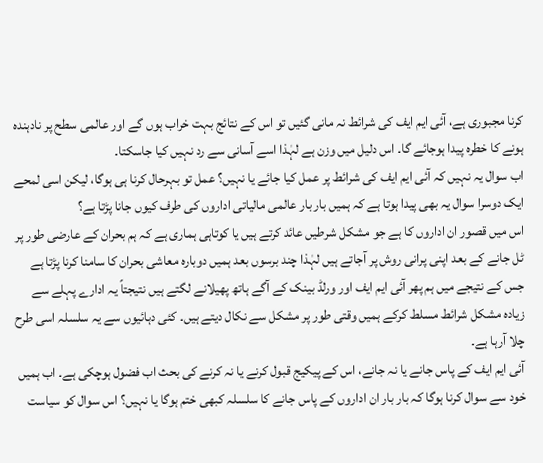کرنا مجبوری ہے، آئی ایم ایف کی شرائط نہ مانی گئیں تو اس کے نتائج بہت خراب ہوں گے اور عالمی سطح پر نادہندہ ہونے کا خطرہ پیدا ہوجائے گا۔ اس دلیل میں وزن ہے لہٰذا اسے آسانی سے رد نہیں کیا جاسکتا۔
اب سوال یہ نہیں کہ آئی ایم ایف کی شرائط پر عمل کیا جائے یا نہیں؟ عمل تو بہرحال کرنا ہی ہوگا، لیکن اسی لمحے ایک دوسرا سوال یہ بھی پیدا ہوتا ہے کہ ہمیں بار بار عالمی مالیاتی اداروں کی طرف کیوں جانا پڑتا ہے؟
اس میں قصور ان اداروں کا ہے جو مشکل شرطیں عائد کرتے ہیں یا کوتاہی ہماری ہے کہ ہم بحران کے عارضی طور پر ٹل جانے کے بعد اپنی پرانی روش پر آجاتے ہیں لہٰذا چند برسوں بعد ہمیں دوبارہ معاشی بحران کا سامنا کرنا پڑتا ہے جس کے نتیجے میں ہم پھر آئی ایم ایف اور ورلڈ بینک کے آگے ہاتھ پھیلانے لگتے ہیں نتیجتاً یہ ادارے پہلے سے زیادہ مشکل شرائط مسلط کرکے ہمیں وقتی طور پر مشکل سے نکال دیتے ہیں۔ کئی دہائیوں سے یہ سلسلہ اسی طرح چلا آرہا ہے۔
آئی ایم ایف کے پاس جانے یا نہ جانے، اس کے پیکیج قبول کرنے یا نہ کرنے کی بحث اب فضول ہوچکی ہے۔ اب ہمیں خود سے سوال کرنا ہوگا کہ بار بار ان اداروں کے پاس جانے کا سلسلہ کبھی ختم ہوگا یا نہیں؟ اس سوال کو سیاست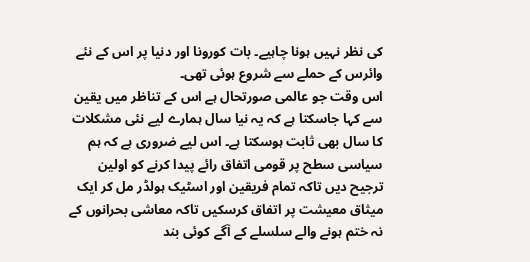کی نظر نہیں ہونا چاہیے۔ بات کورونا اور دنیا پر اس کے نئے وائرس کے حملے سے شروع ہوئی تھی۔
اس وقت جو عالمی صورتحال ہے اس کے تناظر میں یقین سے کہا جاسکتا ہے کہ یہ نیا سال ہمارے لیے نئی مشکلات کا سال بھی ثابت ہوسکتا ہے۔ اس لیے ضروری ہے کہ ہم سیاسی سطح پر قومی اتفاق رائے پیدا کرنے کو اولین ترجیح دیں تاکہ تمام فریقین اور اسٹیک ہولڈر مل کر ایک میثاق معیشت پر اتفاق کرسکیں تاکہ معاشی بحرانوں کے نہ ختم ہونے والے سلسلے کے آگے کوئی بند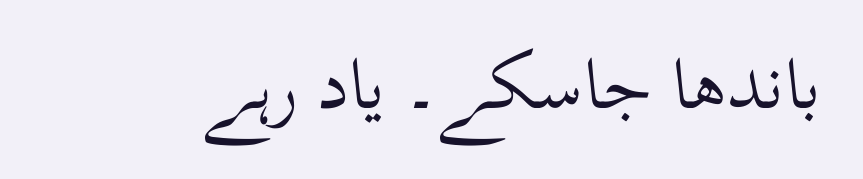باندھا جاسکے۔ یاد رہے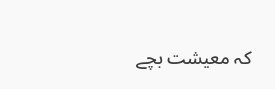کہ معیشت بچے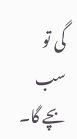گی تو سب بچے گا۔